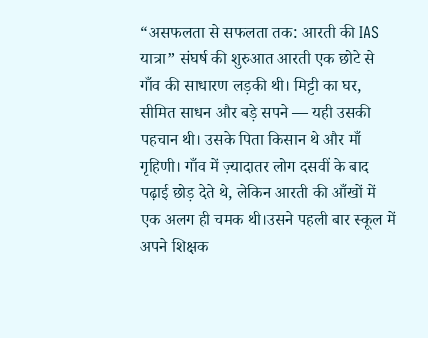“असफलता से सफलता तक: आरती की IAS यात्रा” संघर्ष की शुरुआत आरती एक छोटे से गाँव की साधारण लड़की थी। मिट्टी का घर, सीमित साधन और बड़े सपने — यही उसकी पहचान थी। उसके पिता किसान थे और माँ गृहिणी। गाँव में ज़्यादातर लोग दसवीं के बाद पढ़ाई छोड़ देते थे, लेकिन आरती की आँखों में एक अलग ही चमक थी।उसने पहली बार स्कूल में अपने शिक्षक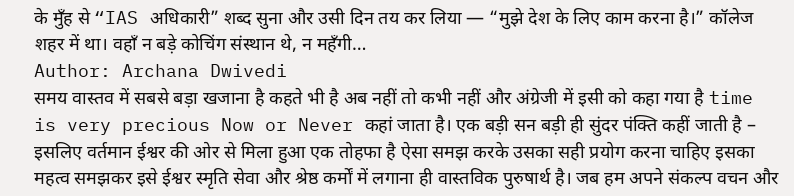के मुँह से “IAS अधिकारी” शब्द सुना और उसी दिन तय कर लिया — “मुझे देश के लिए काम करना है।” कॉलेज शहर में था। वहाँ न बड़े कोचिंग संस्थान थे, न महँगी…
Author: Archana Dwivedi
समय वास्तव में सबसे बड़ा खजाना है कहते भी है अब नहीं तो कभी नहीं और अंग्रेजी में इसी को कहा गया है time is very precious Now or Never कहां जाता है। एक बड़ी सन बड़ी ही सुंदर पंक्ति कहीं जाती है – इसलिए वर्तमान ईश्वर की ओर से मिला हुआ एक तोहफा है ऐसा समझ करके उसका सही प्रयोग करना चाहिए इसका महत्व समझकर इसे ईश्वर स्मृति सेवा और श्रेष्ठ कर्मों में लगाना ही वास्तविक पुरुषार्थ है। जब हम अपने संकल्प वचन और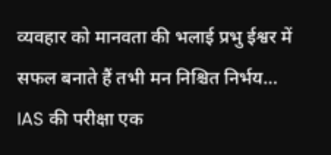व्यवहार को मानवता की भलाई प्रभु ईश्वर में सफल बनाते हैं तभी मन निश्चित निर्भय…
IAS की परीक्षा एक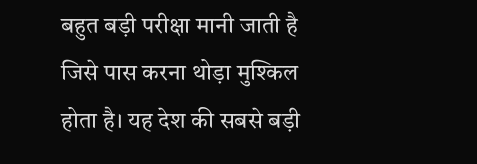बहुत बड़ी परीक्षा मानी जाती है जिसे पास करना थोड़ा मुश्किल होता है। यह देश की सबसे बड़ी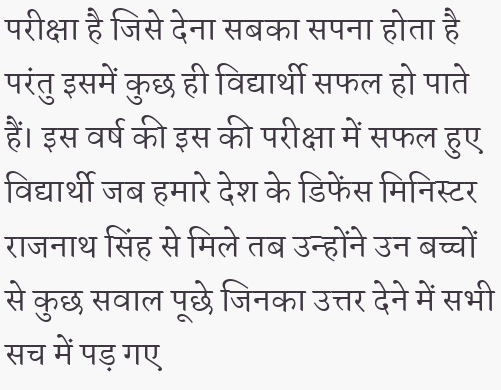परीक्षा है जिसे देना सबका सपना होता है परंतु इसमें कुछ ही विद्यार्थी सफल हो पाते हैं। इस वर्ष की इस की परीक्षा में सफल हुए विद्यार्थी जब हमारे देश के डिफेंस मिनिस्टर राजनाथ सिंह से मिले तब उन्होंने उन बच्चों से कुछ सवाल पूछे जिनका उत्तर देने में सभी सच में पड़ गए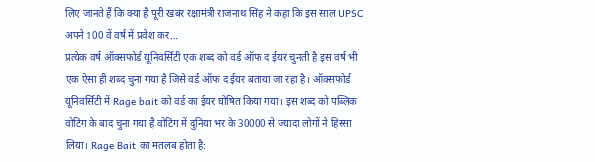लिए जानते हैं कि क्या है पूरी खबर रक्षामंत्री राजनाथ सिंह ने कहा कि इस साल UPSC अपने 100 वें वर्ष में प्रवेश कर…
प्रत्येक वर्ष ऑक्सफोर्ड यूनिवर्सिटी एक शब्द को वर्ड ऑफ द ईयर चुनती है इस वर्ष भी एक ऐसा ही शब्द चुना गया है जिसे वर्ड ऑफ द ईयर बताया जा रहा है। ऑक्सफोर्ड यूनिवर्सिटी में Rage bait को वर्ड का ईयर घोषित किया गया। इस शब्द को पब्लिक वोटिंग के बाद चुना गया है वोटिंग में दुनिया भर के 30000 से ज्यादा लोगों ने हिस्सा लिया। Rage Bait का मतलब होता है: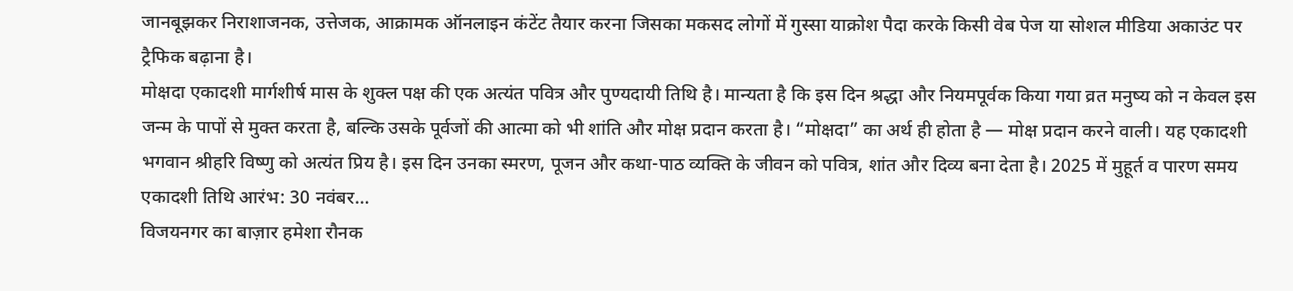जानबूझकर निराशाजनक, उत्तेजक, आक्रामक ऑनलाइन कंटेंट तैयार करना जिसका मकसद लोगों में गुस्सा याक्रोश पैदा करके किसी वेब पेज या सोशल मीडिया अकाउंट पर ट्रैफिक बढ़ाना है।
मोक्षदा एकादशी मार्गशीर्ष मास के शुक्ल पक्ष की एक अत्यंत पवित्र और पुण्यदायी तिथि है। मान्यता है कि इस दिन श्रद्धा और नियमपूर्वक किया गया व्रत मनुष्य को न केवल इस जन्म के पापों से मुक्त करता है, बल्कि उसके पूर्वजों की आत्मा को भी शांति और मोक्ष प्रदान करता है। “मोक्षदा” का अर्थ ही होता है — मोक्ष प्रदान करने वाली। यह एकादशी भगवान श्रीहरि विष्णु को अत्यंत प्रिय है। इस दिन उनका स्मरण, पूजन और कथा-पाठ व्यक्ति के जीवन को पवित्र, शांत और दिव्य बना देता है। 2025 में मुहूर्त व पारण समय एकादशी तिथि आरंभ: 30 नवंबर…
विजयनगर का बाज़ार हमेशा रौनक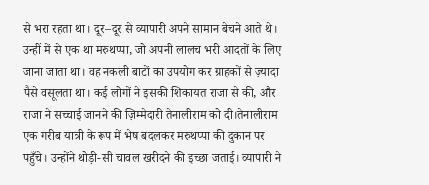से भरा रहता था। दूर–दूर से व्यापारी अपने सामान बेचने आते थे। उन्हीं में से एक था मरुथप्पा, जो अपनी लालच भरी आदतों के लिए जाना जाता था। वह नकली बाटों का उपयोग कर ग्राहकों से ज़्यादा पैसे वसूलता था। कई लोगों ने इसकी शिकायत राजा से की, और राजा ने सच्चाई जानने की ज़िम्मेदारी तेनालीराम को दी।तेनालीराम एक गरीब यात्री के रूप में भेष बदलकर मरुथप्पा की दुकान पर पहुँचे। उन्होंने थोड़ी-सी चावल खरीदने की इच्छा जताई। व्यापारी ने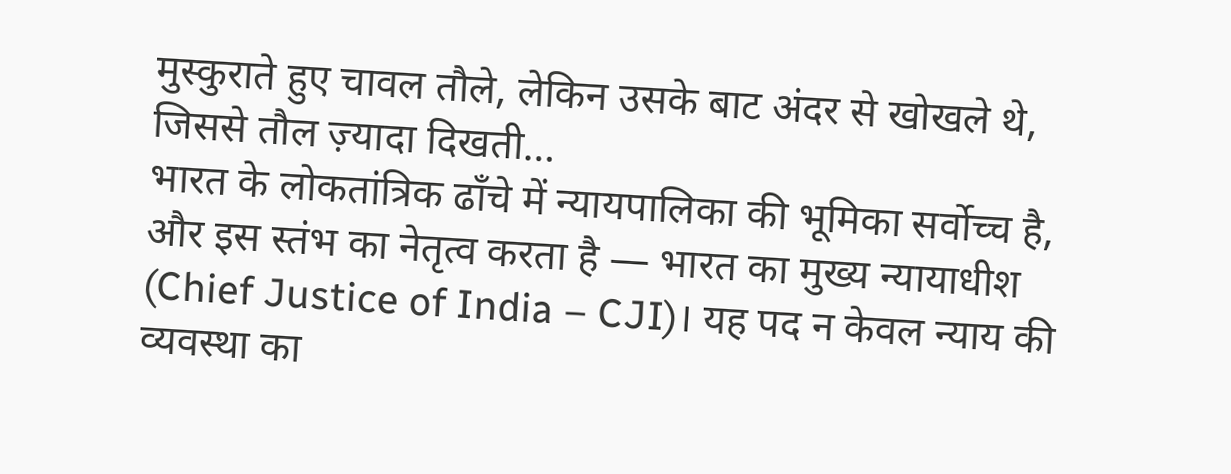मुस्कुराते हुए चावल तौले, लेकिन उसके बाट अंदर से खोखले थे, जिससे तौल ज़्यादा दिखती…
भारत के लोकतांत्रिक ढाँचे में न्यायपालिका की भूमिका सर्वोच्च है, और इस स्तंभ का नेतृत्व करता है — भारत का मुख्य न्यायाधीश (Chief Justice of India – CJI)। यह पद न केवल न्याय की व्यवस्था का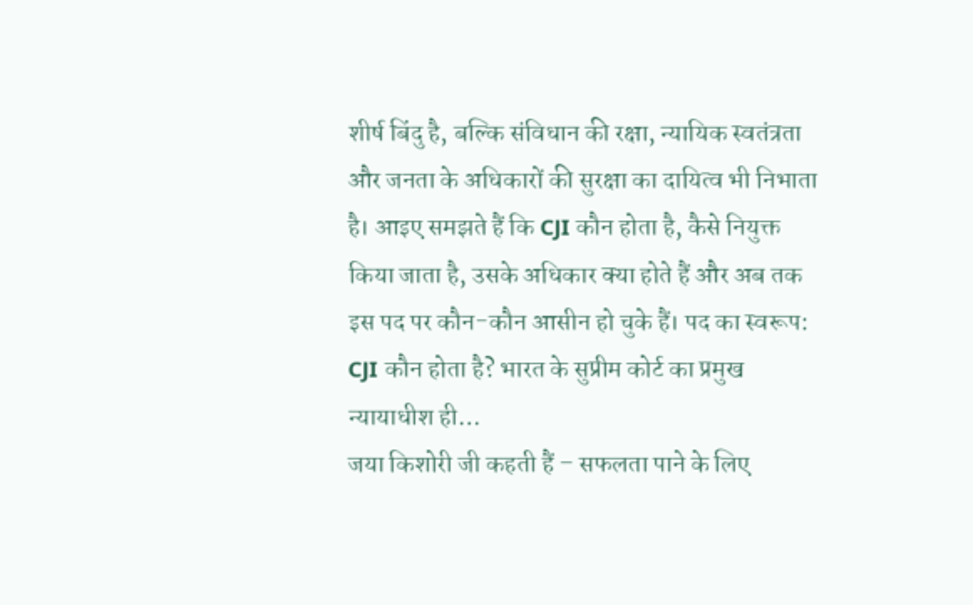शीर्ष बिंदु है, बल्कि संविधान की रक्षा, न्यायिक स्वतंत्रता और जनता के अधिकारों की सुरक्षा का दायित्व भी निभाता है। आइए समझते हैं कि CJI कौन होता है, कैसे नियुक्त किया जाता है, उसके अधिकार क्या होते हैं और अब तक इस पद पर कौन-कौन आसीन हो चुके हैं। पद का स्वरूप: CJI कौन होता है? भारत के सुप्रीम कोर्ट का प्रमुख न्यायाधीश ही…
जया किशोरी जी कहती हैं – सफलता पाने के लिए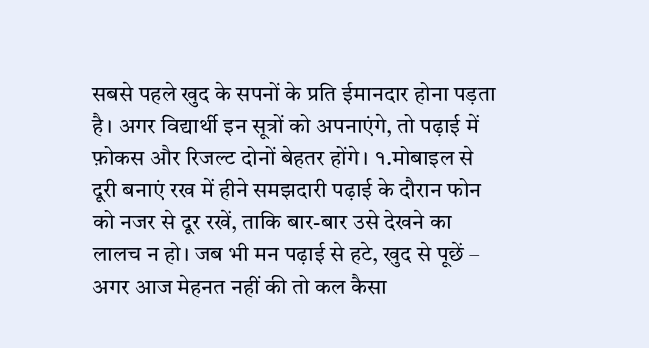सबसे पहले खुद के सपनों के प्रति ईमानदार होना पड़ता है। अगर विद्यार्थी इन सूत्रों को अपनाएंगे, तो पढ़ाई में फ़ोकस और रिजल्ट दोनों बेहतर होंगे। १.मोबाइल से दूरी बनाएं रख में हीने समझदारी पढ़ाई के दौरान फोन को नजर से दूर रखें, ताकि बार-बार उसे देखने का लालच न हो। जब भी मन पढ़ाई से हटे, खुद से पूछें – अगर आज मेहनत नहीं की तो कल कैसा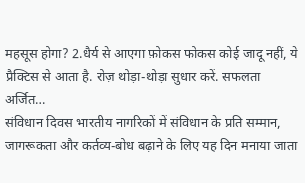महसूस होगा? 2.धैर्य से आएगा फ़ोकस फोकस कोई जादू नहीं, ये प्रैक्टिस से आता है. रोज़ थोड़ा-थोड़ा सुधार करें. सफलता अर्जित…
संविधान दिवस भारतीय नागरिकों में संविधान के प्रति सम्मान, जागरूकता और कर्तव्य-बोध बढ़ाने के लिए यह दिन मनाया जाता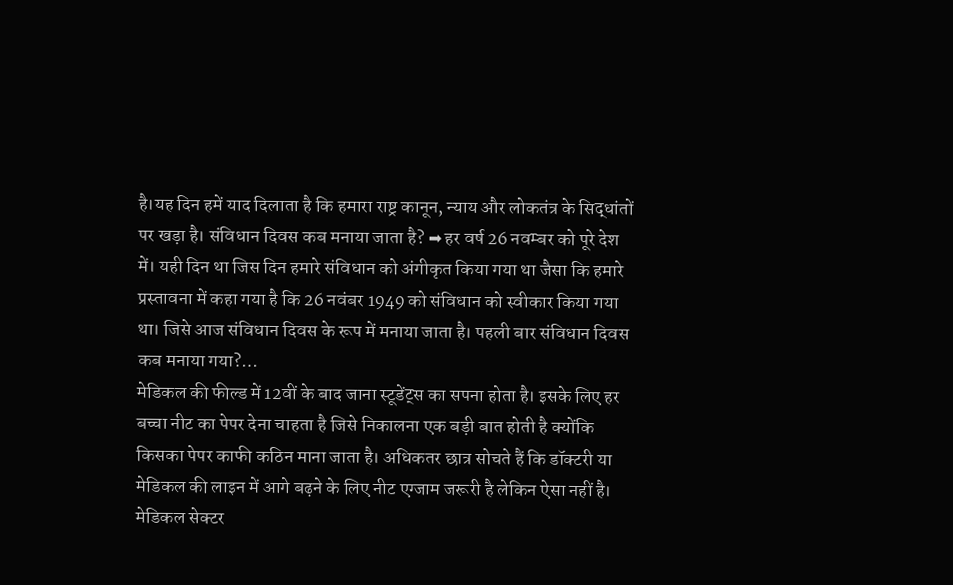है।यह दिन हमें याद दिलाता है कि हमारा राष्ट्र कानून, न्याय और लोकतंत्र के सिद्धांतों पर खड़ा है। संविधान दिवस कब मनाया जाता है? ➡ हर वर्ष 26 नवम्बर को पूरे देश में। यही दिन था जिस दिन हमारे संविधान को अंगीकृत किया गया था जैसा कि हमारे प्रस्तावना में कहा गया है कि 26 नवंबर 1949 को संविधान को स्वीकार किया गया था। जिसे आज संविधान दिवस के रूप में मनाया जाता है। पहली बार संविधान दिवस कब मनाया गया?…
मेडिकल की फील्ड में 12वीं के बाद जाना स्टूडेंट्स का सपना होता है। इसके लिए हर बच्चा नीट का पेपर देना चाहता है जिसे निकालना एक बड़ी बात होती है क्योंकि किसका पेपर काफी कठिन माना जाता है। अधिकतर छात्र सोचते हैं कि डॉक्टरी या मेडिकल की लाइन में आगे बढ़ने के लिए नीट एग्जाम जरूरी है लेकिन ऐसा नहीं है। मेडिकल सेक्टर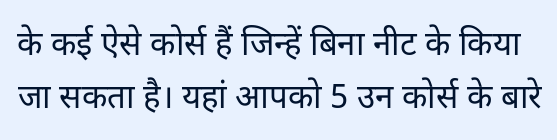के कई ऐसे कोर्स हैं जिन्हें बिना नीट के किया जा सकता है। यहां आपको 5 उन कोर्स के बारे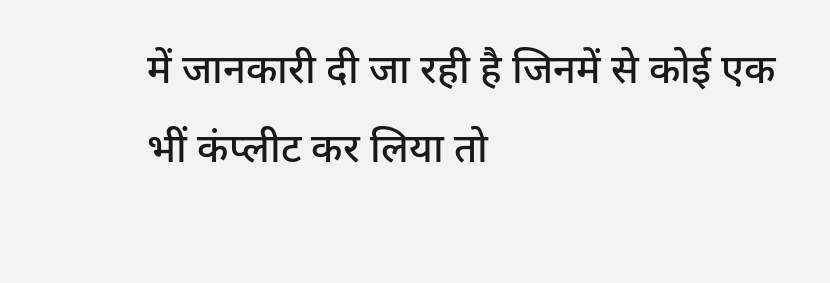में जानकारी दी जा रही है जिनमें से कोई एक भीं कंप्लीट कर लिया तो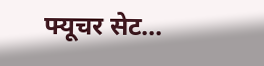फ्यूचर सेट…